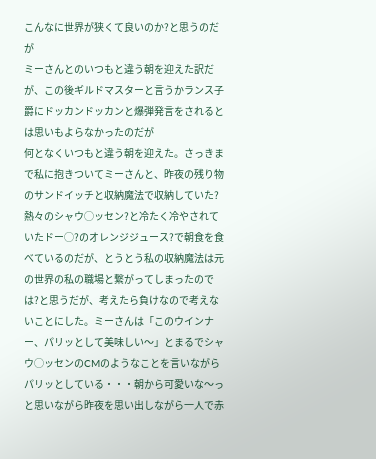こんなに世界が狭くて良いのか?と思うのだが
ミーさんとのいつもと違う朝を迎えた訳だが、この後ギルドマスターと言うかランス子爵にドッカンドッカンと爆弾発言をされるとは思いもよらなかったのだが
何となくいつもと違う朝を迎えた。さっきまで私に抱きついてミーさんと、昨夜の残り物のサンドイッチと収納魔法で収納していた?熱々のシャウ◯ッセン?と冷たく冷やされていたドー◯?のオレンジジュース?で朝食を食べているのだが、とうとう私の収納魔法は元の世界の私の職場と繋がってしまったのでは?と思うだが、考えたら負けなので考えないことにした。ミーさんは「このウインナー、パリッとして美味しい〜」とまるでシャウ◯ッセンのCMのようなことを言いながらパリッとしている・・・朝から可愛いな〜っと思いながら昨夜を思い出しながら一人で赤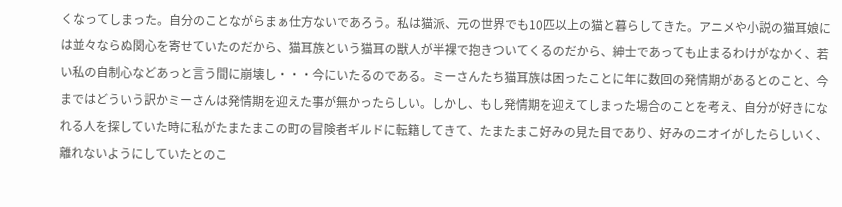くなってしまった。自分のことながらまぁ仕方ないであろう。私は猫派、元の世界でも10匹以上の猫と暮らしてきた。アニメや小説の猫耳娘には並々ならぬ関心を寄せていたのだから、猫耳族という猫耳の獣人が半裸で抱きついてくるのだから、紳士であっても止まるわけがなかく、若い私の自制心などあっと言う間に崩壊し・・・今にいたるのである。ミーさんたち猫耳族は困ったことに年に数回の発情期があるとのこと、今まではどういう訳かミーさんは発情期を迎えた事が無かったらしい。しかし、もし発情期を迎えてしまった場合のことを考え、自分が好きになれる人を探していた時に私がたまたまこの町の冒険者ギルドに転籍してきて、たまたまこ好みの見た目であり、好みのニオイがしたらしいく、離れないようにしていたとのこ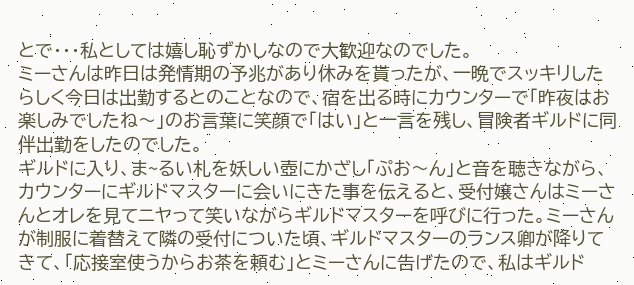とで・・・私としては嬉し恥ずかしなので大歓迎なのでした。
ミーさんは昨日は発情期の予兆があり休みを貰ったが、一晩でスッキリしたらしく今日は出勤するとのことなので、宿を出る時にカウンターで「昨夜はお楽しみでしたね〜」のお言葉に笑顔で「はい」と一言を残し、冒険者ギルドに同伴出勤をしたのでした。
ギルドに入り、ま~るい札を妖しい壺にかざし「ぷお〜ん」と音を聴きながら、カウンターにギルドマスターに会いにきた事を伝えると、受付嬢さんはミーさんとオレを見てニヤって笑いながらギルドマスターを呼びに行った。ミーさんが制服に着替えて隣の受付についた頃、ギルドマスターのランス卿が降りてきて、「応接室使うからお茶を頼む」とミーさんに告げたので、私はギルド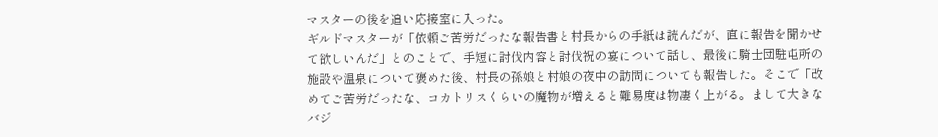マスターの後を追い応接室に入った。
ギルドマスターが「依頼ご苦労だったな報告書と村長からの手紙は読んだが、直に報告を聞かせて欲しいんだ」とのことで、手短に討伐内容と討伐祝の宴について話し、最後に騎士団駐屯所の施設や温泉について褒めた後、村長の孫娘と村娘の夜中の訪問についても報告した。そこで「改めてご苦労だったな、コカトリスくらいの魔物が増えると難易度は物凄く上がる。まして大きなバジ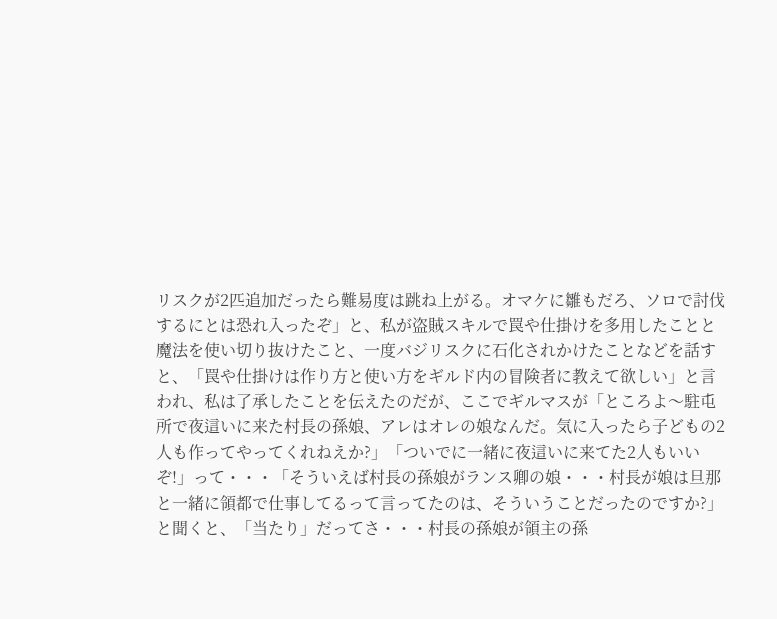リスクが2匹追加だったら難易度は跳ね上がる。オマケに雛もだろ、ソロで討伐するにとは恐れ入ったぞ」と、私が盗賊スキルで罠や仕掛けを多用したことと魔法を使い切り抜けたこと、一度バジリスクに石化されかけたことなどを話すと、「罠や仕掛けは作り方と使い方をギルド内の冒険者に教えて欲しい」と言われ、私は了承したことを伝えたのだが、ここでギルマスが「ところよ〜駐屯所で夜這いに来た村長の孫娘、アレはオレの娘なんだ。気に入ったら子どもの2人も作ってやってくれねえか?」「ついでに一緒に夜這いに来てた2人もいいぞ!」って・・・「そういえば村長の孫娘がランス卿の娘・・・村長が娘は旦那と一緒に領都で仕事してるって言ってたのは、そういうことだったのですか?」と聞くと、「当たり」だってさ・・・村長の孫娘が領主の孫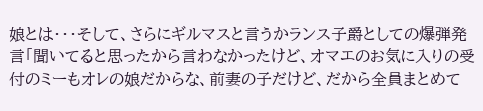娘とは・・・そして、さらにギルマスと言うかランス子爵としての爆弾発言「聞いてると思ったから言わなかったけど、オマエのお気に入りの受付のミーもオレの娘だからな、前妻の子だけど、だから全員まとめて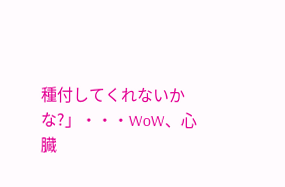種付してくれないかな?」・・・WoW、心臓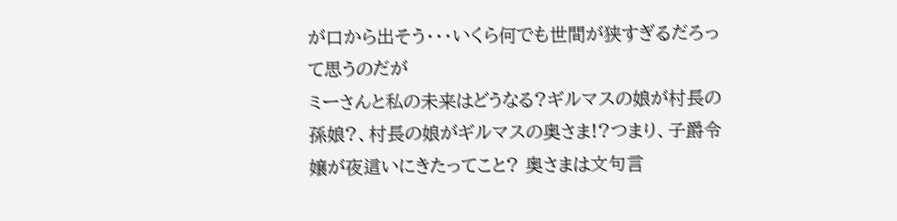が口から出そう・・・いくら何でも世間が狭すぎるだろって思うのだが
ミーさんと私の未来はどうなる?ギルマスの娘が村長の孫娘?、村長の娘がギルマスの奥さま!?つまり、子爵令嬢が夜這いにきたってこと? 奥さまは文句言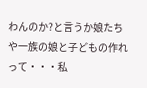わんのか?と言うか娘たちや一族の娘と子どもの作れって・・・私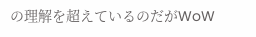の理解を超えているのだがWoW